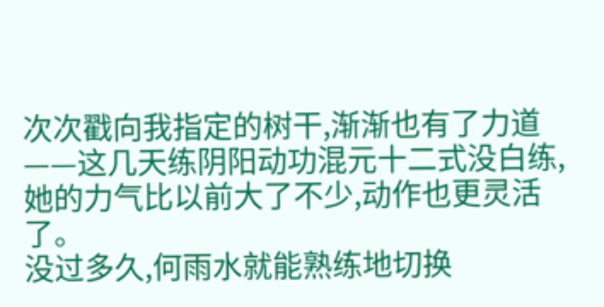次次戳向我指定的树干,渐渐也有了力道——这几天练阴阳动功混元十二式没白练,她的力气比以前大了不少,动作也更灵活了。
没过多久,何雨水就能熟练地切换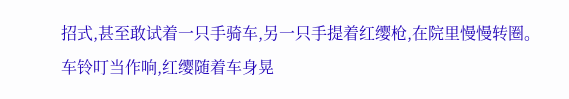招式,甚至敢试着一只手骑车,另一只手提着红缨枪,在院里慢慢转圈。
车铃叮当作响,红缨随着车身晃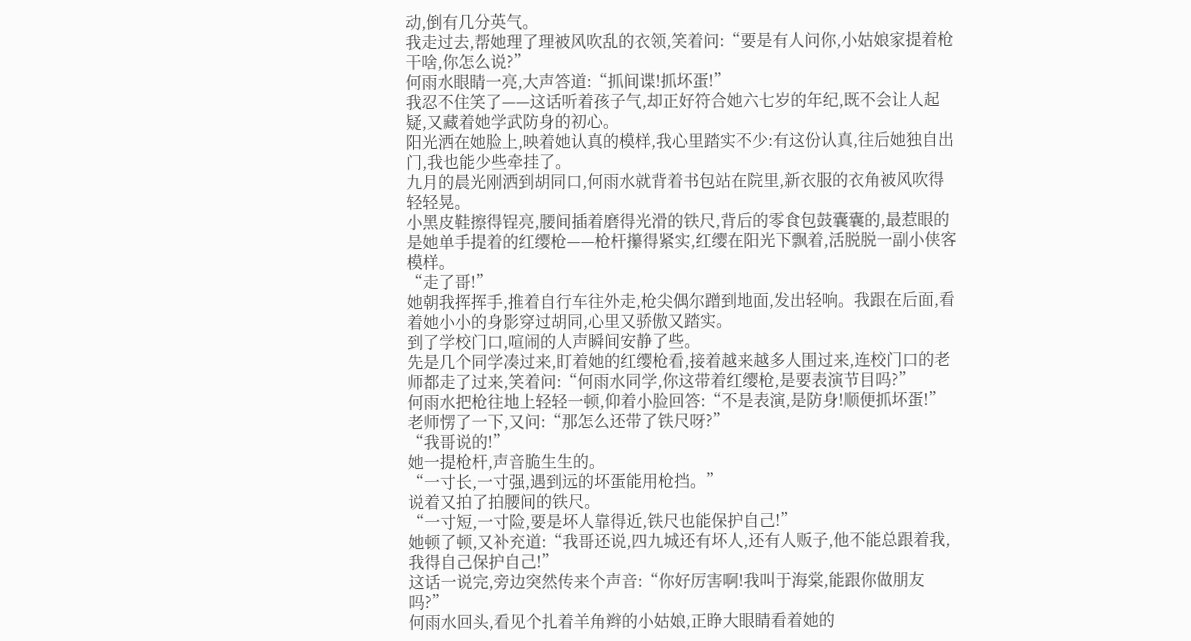动,倒有几分英气。
我走过去,帮她理了理被风吹乱的衣领,笑着问:“要是有人问你,小姑娘家提着枪干啥,你怎么说?”
何雨水眼睛一亮,大声答道:“抓间谍!抓坏蛋!”
我忍不住笑了——这话听着孩子气,却正好符合她六七岁的年纪,既不会让人起疑,又藏着她学武防身的初心。
阳光洒在她脸上,映着她认真的模样,我心里踏实不少:有这份认真,往后她独自出门,我也能少些牵挂了。
九月的晨光刚洒到胡同口,何雨水就背着书包站在院里,新衣服的衣角被风吹得轻轻晃。
小黑皮鞋擦得锃亮,腰间插着磨得光滑的铁尺,背后的零食包鼓囊囊的,最惹眼的是她单手提着的红缨枪——枪杆攥得紧实,红缨在阳光下飘着,活脱脱一副小侠客模样。
“走了哥!”
她朝我挥挥手,推着自行车往外走,枪尖偶尔蹭到地面,发出轻响。我跟在后面,看着她小小的身影穿过胡同,心里又骄傲又踏实。
到了学校门口,喧闹的人声瞬间安静了些。
先是几个同学凑过来,盯着她的红缨枪看,接着越来越多人围过来,连校门口的老师都走了过来,笑着问:“何雨水同学,你这带着红缨枪,是要表演节目吗?”
何雨水把枪往地上轻轻一顿,仰着小脸回答:“不是表演,是防身!顺便抓坏蛋!”
老师愣了一下,又问:“那怎么还带了铁尺呀?”
“我哥说的!”
她一提枪杆,声音脆生生的。
“一寸长,一寸强,遇到远的坏蛋能用枪挡。”
说着又拍了拍腰间的铁尺。
“一寸短,一寸险,要是坏人靠得近,铁尺也能保护自己!”
她顿了顿,又补充道:“我哥还说,四九城还有坏人,还有人贩子,他不能总跟着我,我得自己保护自己!”
这话一说完,旁边突然传来个声音:“你好厉害啊!我叫于海棠,能跟你做朋友吗?”
何雨水回头,看见个扎着羊角辫的小姑娘,正睁大眼睛看着她的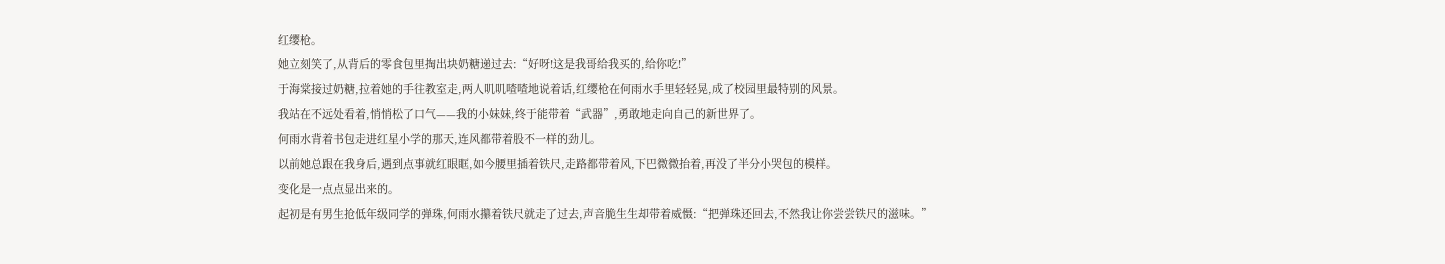红缨枪。
她立刻笑了,从背后的零食包里掏出块奶糖递过去:“好呀!这是我哥给我买的,给你吃!”
于海棠接过奶糖,拉着她的手往教室走,两人叽叽喳喳地说着话,红缨枪在何雨水手里轻轻晃,成了校园里最特别的风景。
我站在不远处看着,悄悄松了口气——我的小妹妹,终于能带着“武器”,勇敢地走向自己的新世界了。
何雨水背着书包走进红星小学的那天,连风都带着股不一样的劲儿。
以前她总跟在我身后,遇到点事就红眼眶,如今腰里插着铁尺,走路都带着风,下巴微微抬着,再没了半分小哭包的模样。
变化是一点点显出来的。
起初是有男生抢低年级同学的弹珠,何雨水攥着铁尺就走了过去,声音脆生生却带着威慑:“把弹珠还回去,不然我让你尝尝铁尺的滋味。”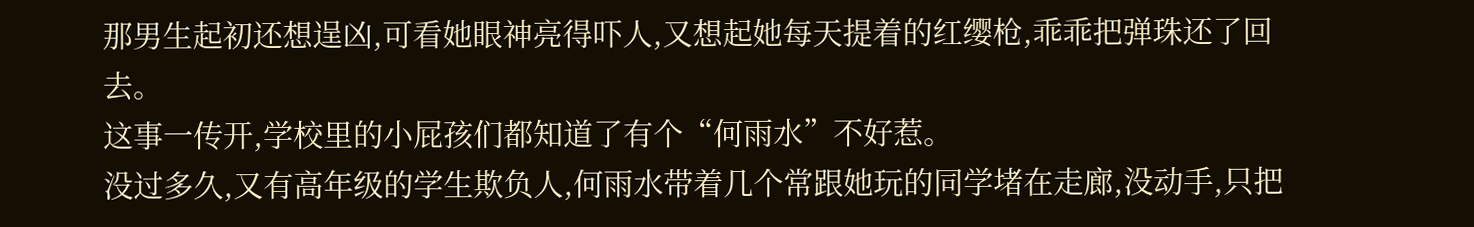那男生起初还想逞凶,可看她眼神亮得吓人,又想起她每天提着的红缨枪,乖乖把弹珠还了回去。
这事一传开,学校里的小屁孩们都知道了有个“何雨水”不好惹。
没过多久,又有高年级的学生欺负人,何雨水带着几个常跟她玩的同学堵在走廊,没动手,只把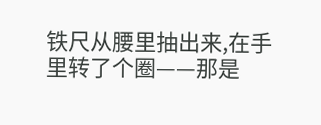铁尺从腰里抽出来,在手里转了个圈——那是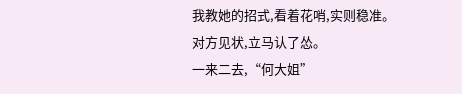我教她的招式,看着花哨,实则稳准。
对方见状,立马认了怂。
一来二去,“何大姐”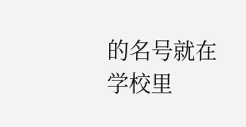的名号就在学校里